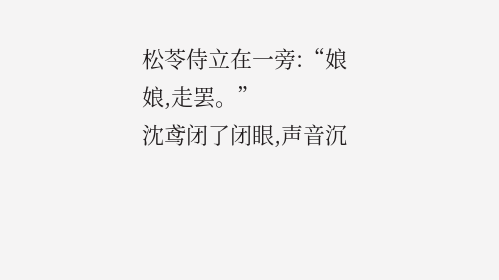松苓侍立在一旁:“娘娘,走罢。”
沈鸢闭了闭眼,声音沉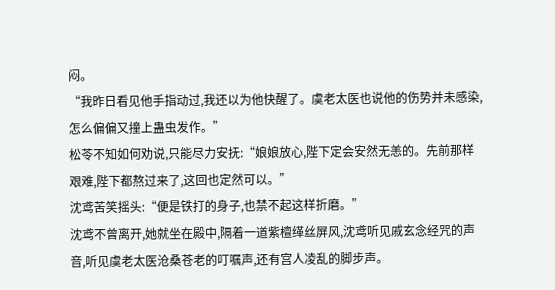闷。
“我昨日看见他手指动过,我还以为他快醒了。虞老太医也说他的伤势并未感染,怎么偏偏又撞上蛊虫发作。”
松苓不知如何劝说,只能尽力安抚:“娘娘放心,陛下定会安然无恙的。先前那样艰难,陛下都熬过来了,这回也定然可以。”
沈鸢苦笑摇头:“便是铁打的身子,也禁不起这样折磨。”
沈鸢不曾离开,她就坐在殿中,隔着一道紫檀缂丝屏风,沈鸢听见戚玄念经咒的声音,听见虞老太医沧桑苍老的叮嘱声,还有宫人凌乱的脚步声。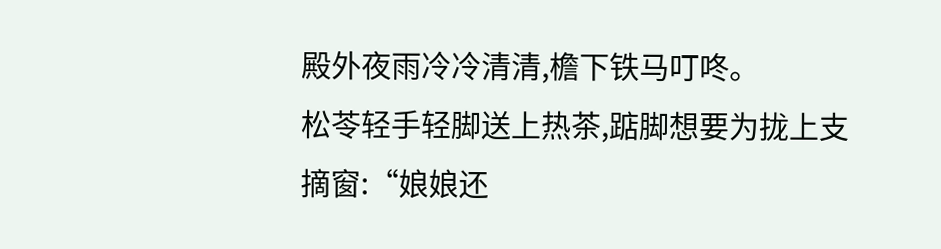殿外夜雨冷冷清清,檐下铁马叮咚。
松苓轻手轻脚送上热茶,踮脚想要为拢上支摘窗:“娘娘还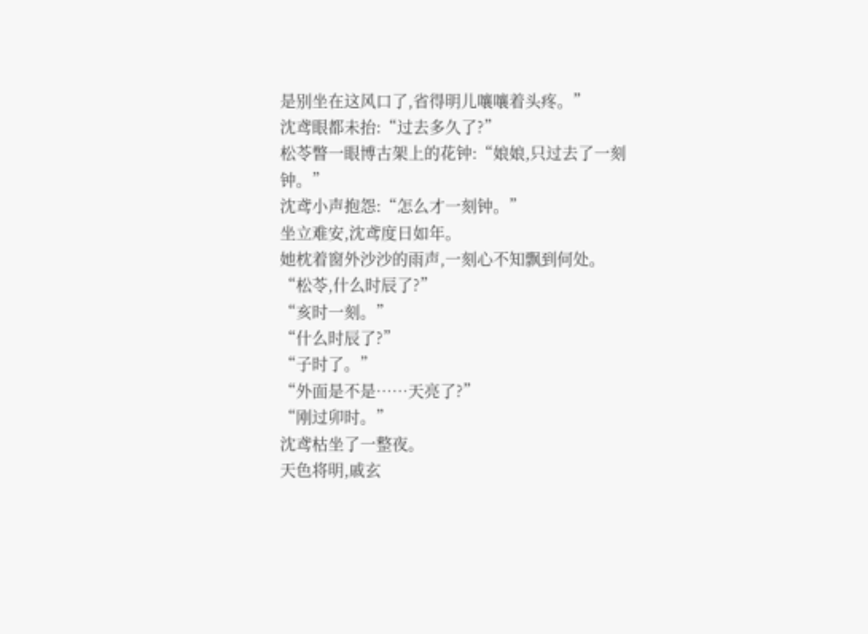是别坐在这风口了,省得明儿嚷嚷着头疼。”
沈鸢眼都未抬:“过去多久了?”
松苓瞥一眼博古架上的花钟:“娘娘,只过去了一刻钟。”
沈鸢小声抱怨:“怎么才一刻钟。”
坐立难安,沈鸢度日如年。
她枕着窗外沙沙的雨声,一刻心不知飘到何处。
“松苓,什么时辰了?”
“亥时一刻。”
“什么时辰了?”
“子时了。”
“外面是不是……天亮了?”
“刚过卯时。”
沈鸢枯坐了一整夜。
天色将明,戚玄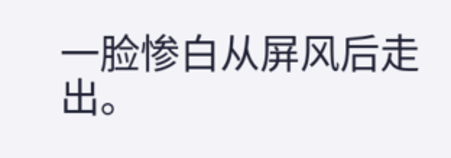一脸惨白从屏风后走出。